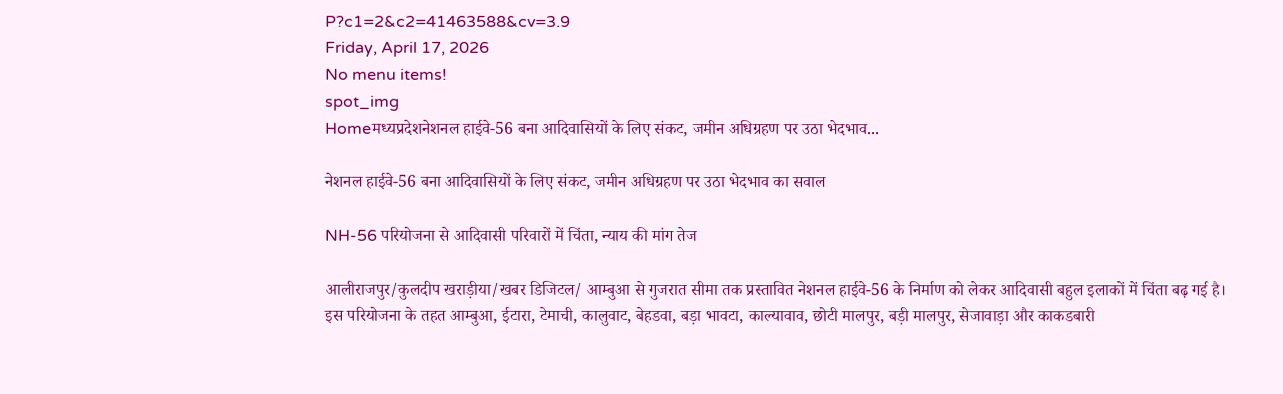P?c1=2&c2=41463588&cv=3.9
Friday, April 17, 2026
No menu items!
spot_img
Homeमध्यप्रदेशनेशनल हाईवे-56 बना आदिवासियों के लिए संकट, जमीन अधिग्रहण पर उठा भेदभाव...

नेशनल हाईवे-56 बना आदिवासियों के लिए संकट, जमीन अधिग्रहण पर उठा भेदभाव का सवाल

NH-56 परियोजना से आदिवासी परिवारों में चिंता, न्याय की मांग तेज

आलीराजपुर/कुलदीप खराड़ीया/खबर डिजिटल/ आम्बुआ से गुजरात सीमा तक प्रस्तावित नेशनल हाईवे-56 के निर्माण को लेकर आदिवासी बहुल इलाकों में चिंता बढ़ गई है। इस परियोजना के तहत आम्बुआ, ईटारा, टेमाची, कालुवाट, बेहडवा, बड़ा भावटा, काल्यावाव, छोटी मालपुर, बड़ी मालपुर, सेजावाड़ा और काकडबारी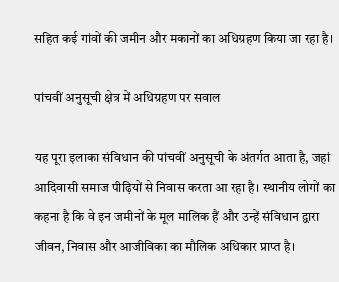सहित कई गांवों की जमीन और मकानों का अधिग्रहण किया जा रहा है।

पांचवीं अनुसूची क्षेत्र में अधिग्रहण पर सवाल

यह पूरा इलाका संविधान की पांचवीं अनुसूची के अंतर्गत आता है, जहां आदिवासी समाज पीढ़ियों से निवास करता आ रहा है। स्थानीय लोगों का कहना है कि वे इन जमीनों के मूल मालिक हैं और उन्हें संविधान द्वारा जीवन, निवास और आजीविका का मौलिक अधिकार प्राप्त है।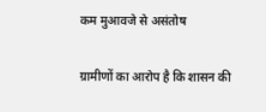कम मुआवजे से असंतोष

ग्रामीणों का आरोप है कि शासन की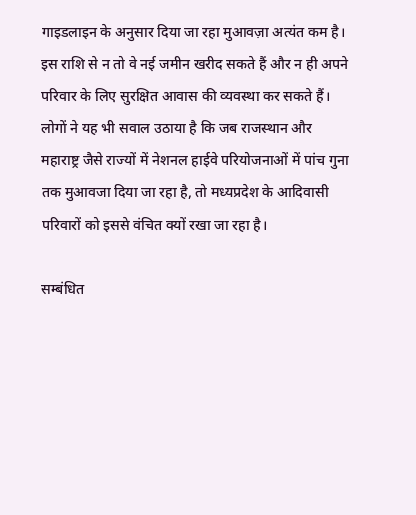गाइडलाइन के अनुसार दिया जा रहा मुआवज़ा अत्यंत कम है। इस राशि से न तो वे नई जमीन खरीद सकते हैं और न ही अपने परिवार के लिए सुरक्षित आवास की व्यवस्था कर सकते हैं। लोगों ने यह भी सवाल उठाया है कि जब राजस्थान और महाराष्ट्र जैसे राज्यों में नेशनल हाईवे परियोजनाओं में पांच गुना तक मुआवजा दिया जा रहा है, तो मध्यप्रदेश के आदिवासी परिवारों को इससे वंचित क्यों रखा जा रहा है।

सम्बंधित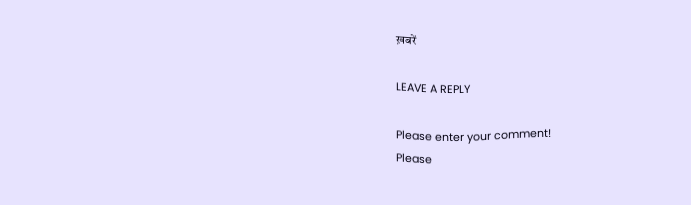ख़बरें

LEAVE A REPLY

Please enter your comment!
Please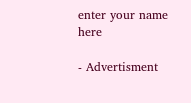enter your name here

- Advertisment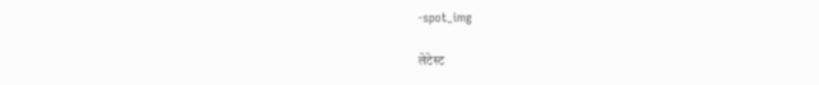-spot_img

लेटेस्ट